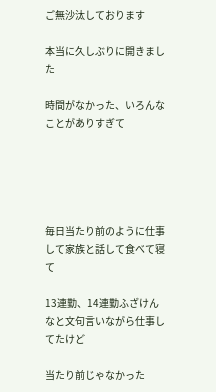ご無沙汰しております

本当に久しぶりに開きました

時間がなかった、いろんなことがありすぎて





毎日当たり前のように仕事して家族と話して食べて寝て

13連勤、14連勤ふざけんなと文句言いながら仕事してたけど

当たり前じゃなかった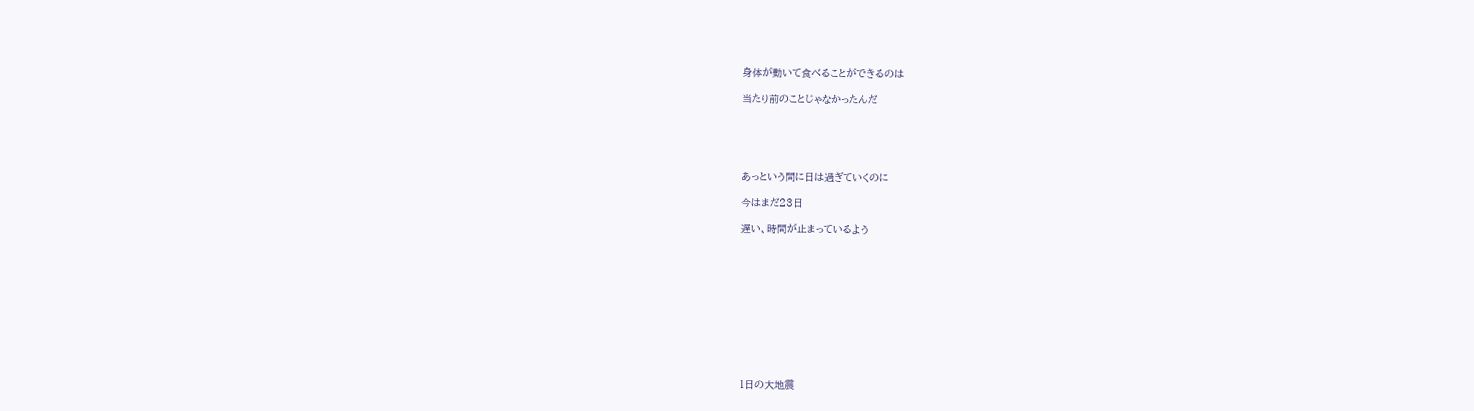身体が動いて食べることができるのは

当たり前のことじゃなかったんだ





あっという間に日は過ぎていくのに

今はまだ23日

遅い、時間が止まっているよう











1日の大地震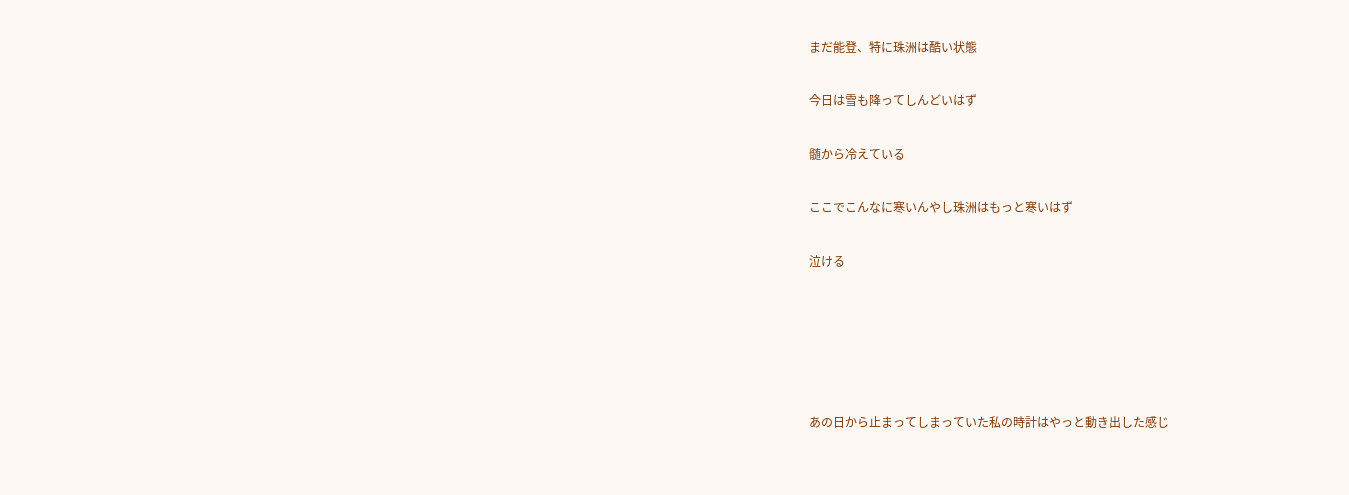まだ能登、特に珠洲は酷い状態

今日は雪も降ってしんどいはず

髄から冷えている

ここでこんなに寒いんやし珠洲はもっと寒いはず

泣ける





あの日から止まってしまっていた私の時計はやっと動き出した感じ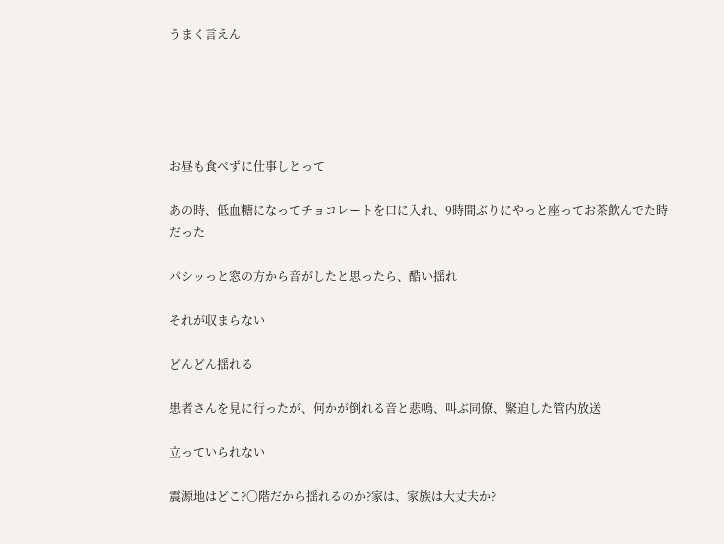うまく言えん





お昼も食べずに仕事しとって

あの時、低血糖になってチョコレートを口に入れ、9時間ぶりにやっと座ってお茶飲んでた時だった

パシッっと窓の方から音がしたと思ったら、酷い揺れ

それが収まらない

どんどん揺れる

患者さんを見に行ったが、何かが倒れる音と悲鳴、叫ぶ同僚、緊迫した管内放送

立っていられない

震源地はどこ?〇階だから揺れるのか?家は、家族は大丈夫か?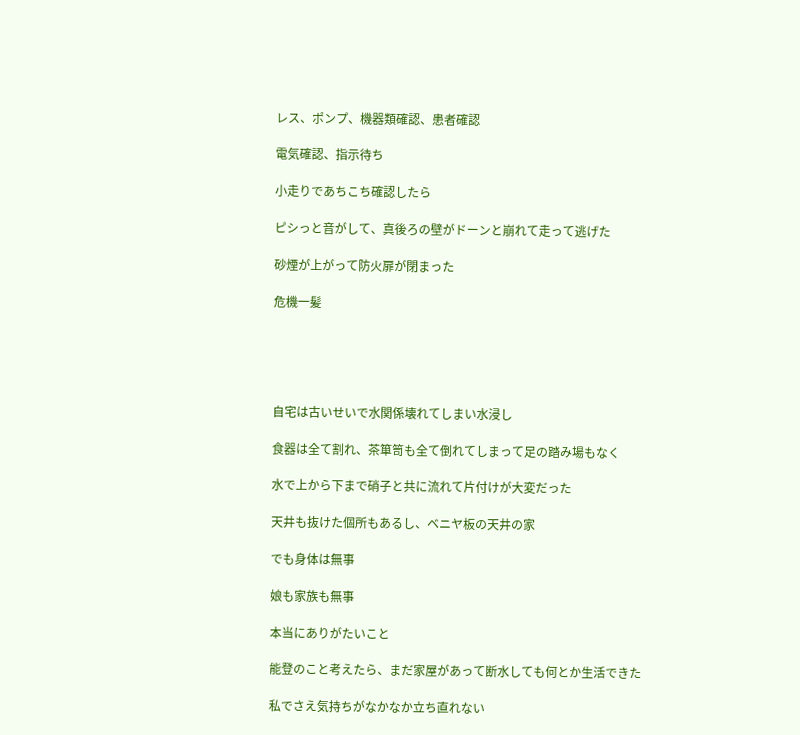レス、ポンプ、機器類確認、患者確認

電気確認、指示待ち

小走りであちこち確認したら

ピシっと音がして、真後ろの壁がドーンと崩れて走って逃げた

砂煙が上がって防火扉が閉まった

危機一髪





自宅は古いせいで水関係壊れてしまい水浸し

食器は全て割れ、茶箪笥も全て倒れてしまって足の踏み場もなく

水で上から下まで硝子と共に流れて片付けが大変だった

天井も抜けた個所もあるし、ベニヤ板の天井の家

でも身体は無事

娘も家族も無事

本当にありがたいこと

能登のこと考えたら、まだ家屋があって断水しても何とか生活できた

私でさえ気持ちがなかなか立ち直れない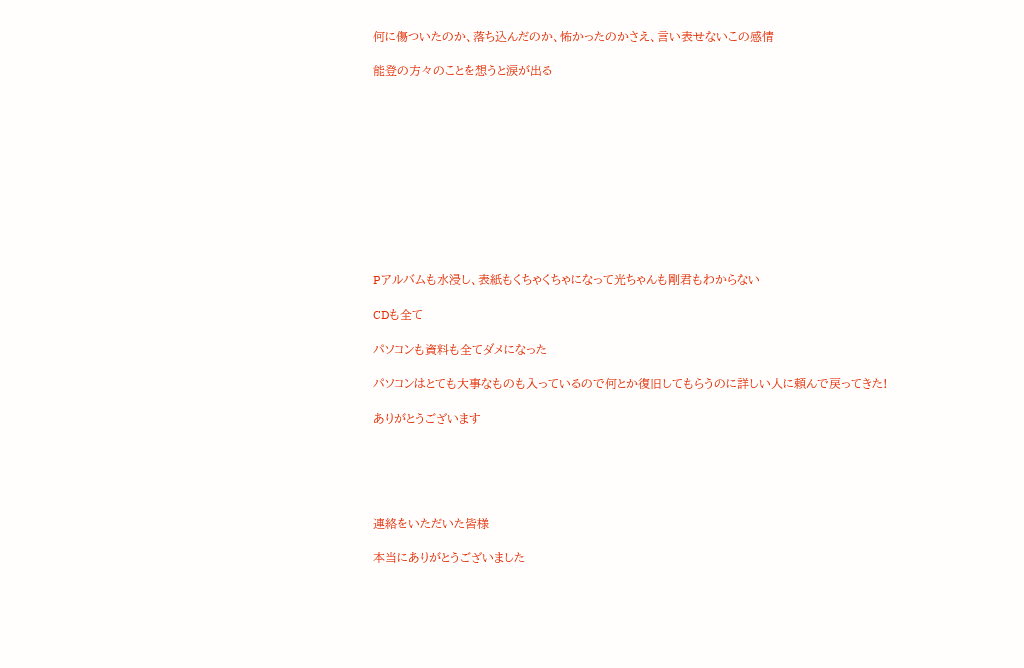何に傷ついたのか、落ち込んだのか、怖かったのかさえ、言い表せないこの感情

能登の方々のことを想うと涙が出る











Pアルバムも水浸し、表紙もくちゃくちゃになって光ちゃんも剛君もわからない

CDも全て

パソコンも資料も全てダメになった

パソコンはとても大事なものも入っているので何とか復旧してもらうのに詳しい人に頼んで戻ってきた!

ありがとうございます





連絡をいただいた皆様

本当にありがとうございました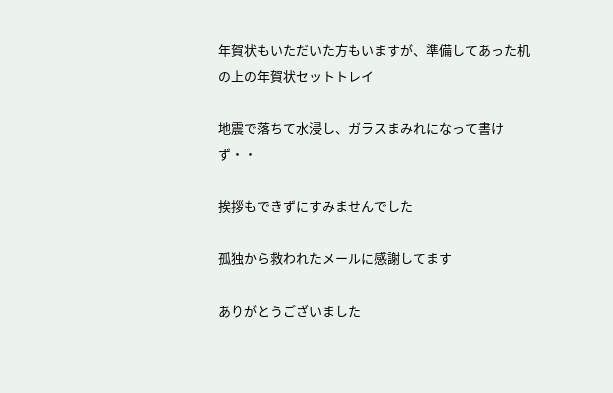年賀状もいただいた方もいますが、準備してあった机の上の年賀状セットトレイ

地震で落ちて水浸し、ガラスまみれになって書けず・・

挨拶もできずにすみませんでした

孤独から救われたメールに感謝してます

ありがとうございました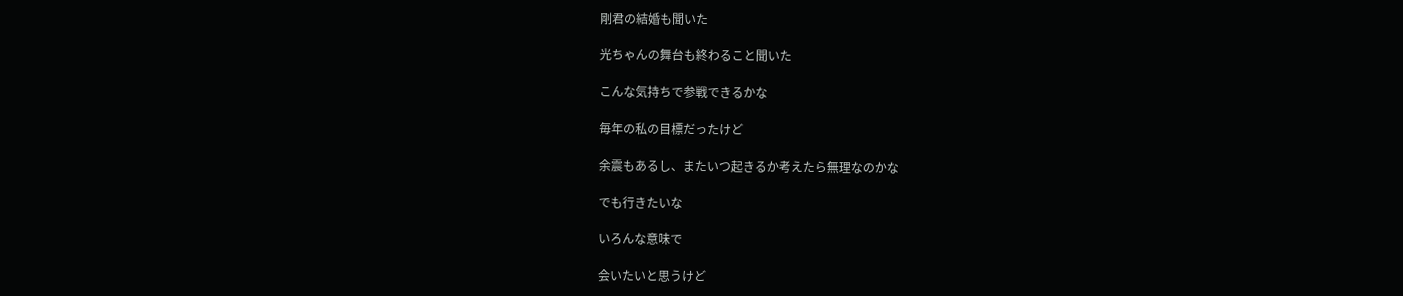剛君の結婚も聞いた

光ちゃんの舞台も終わること聞いた

こんな気持ちで参戦できるかな

毎年の私の目標だったけど

余震もあるし、またいつ起きるか考えたら無理なのかな

でも行きたいな

いろんな意味で

会いたいと思うけど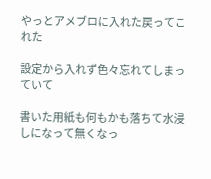やっとアメブロに入れた戻ってこれた

設定から入れず色々忘れてしまっていて

書いた用紙も何もかも落ちて水浸しになって無くなっ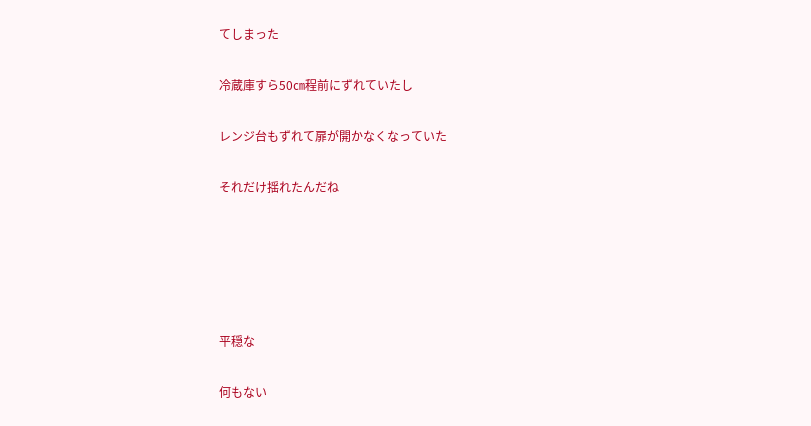てしまった

冷蔵庫すら50㎝程前にずれていたし

レンジ台もずれて扉が開かなくなっていた

それだけ揺れたんだね





平穏な

何もない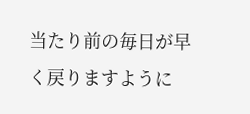当たり前の毎日が早く戻りますように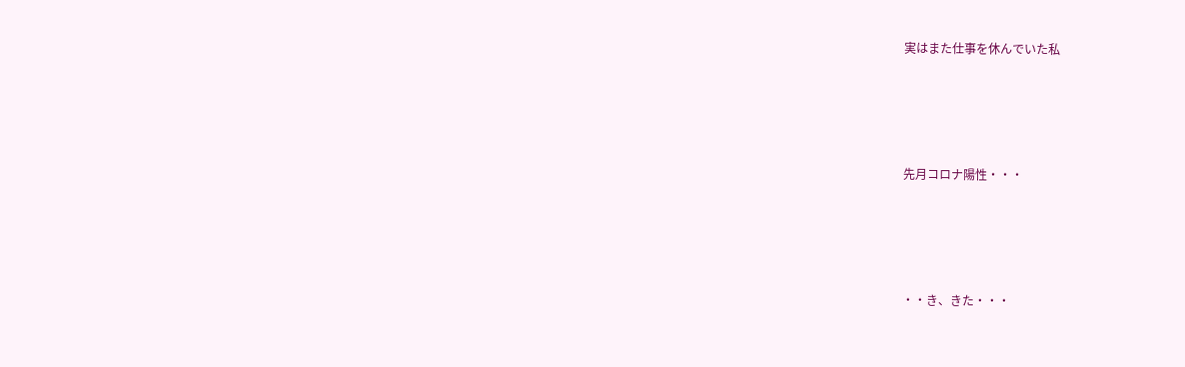実はまた仕事を休んでいた私





先月コロナ陽性・・・





・・き、きた・・・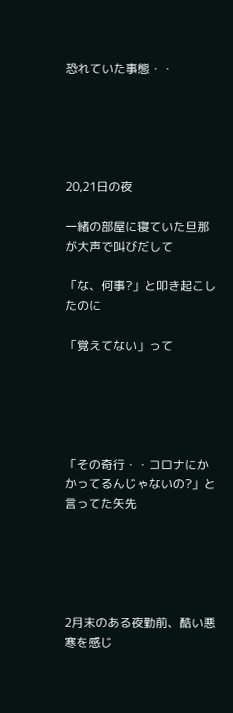恐れていた事態・・





20,21日の夜

一緒の部屋に寝ていた旦那が大声で叫びだして

「な、何事?」と叩き起こしたのに

「覚えてない」って





「その奇行・・コロナにかかってるんじゃないの?」と言ってた矢先





2月末のある夜勤前、酷い悪寒を感じ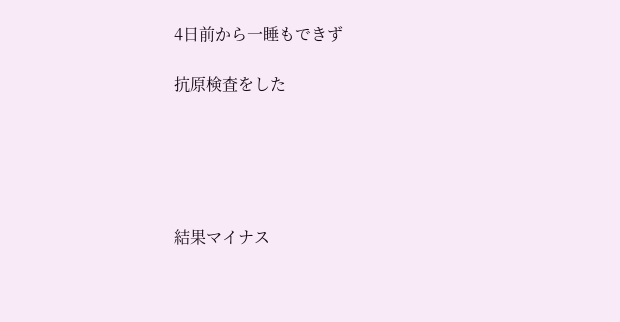4日前から一睡もできず

抗原検査をした





結果マイナス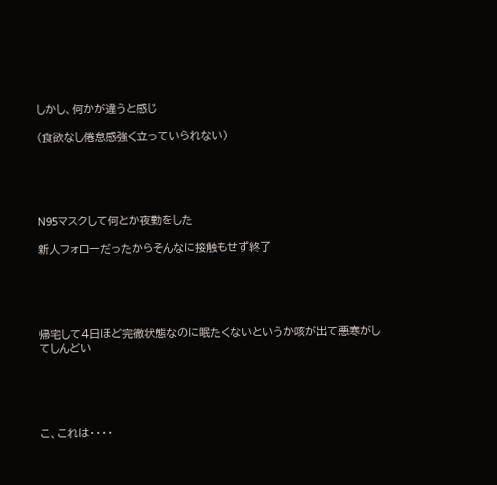しかし、何かが違うと感じ

(食欲なし倦怠感強く立っていられない)





N95マスクして何とか夜勤をした

新人フォローだったからそんなに接触もせず終了





帰宅して4日ほど完徹状態なのに眠たくないというか咳が出て悪寒がしてしんどい





こ、これは・・・・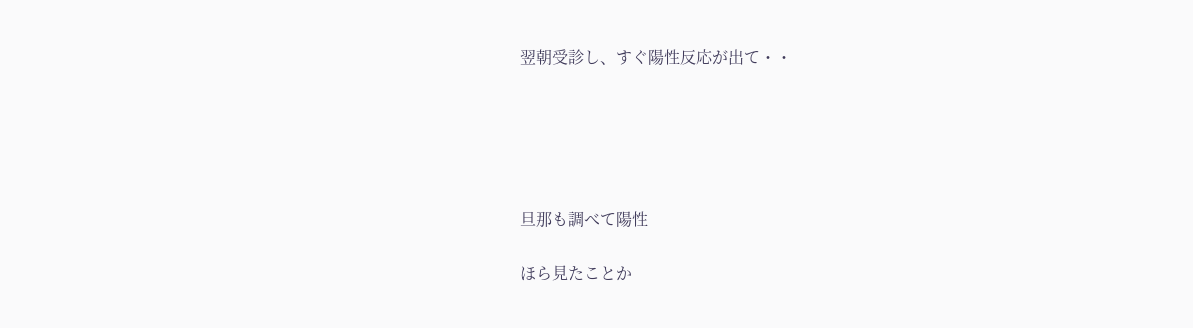翌朝受診し、すぐ陽性反応が出て・・





旦那も調べて陽性

ほら見たことか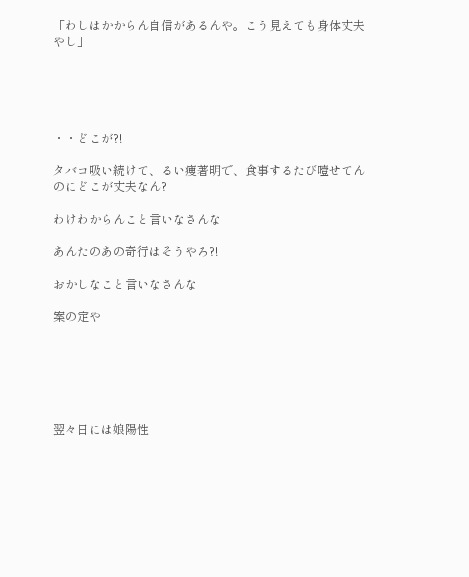「わしはかからん自信があるんや。こう見えても身体丈夫やし」





・・どこが?!

タバコ吸い続けて、るい痩著明で、食事するたび噎せてんのにどこが丈夫なん?

わけわからんこと言いなさんな

あんたのあの奇行はそうやろ?!

おかしなこと言いなさんな

案の定や






翌々日には娘陽性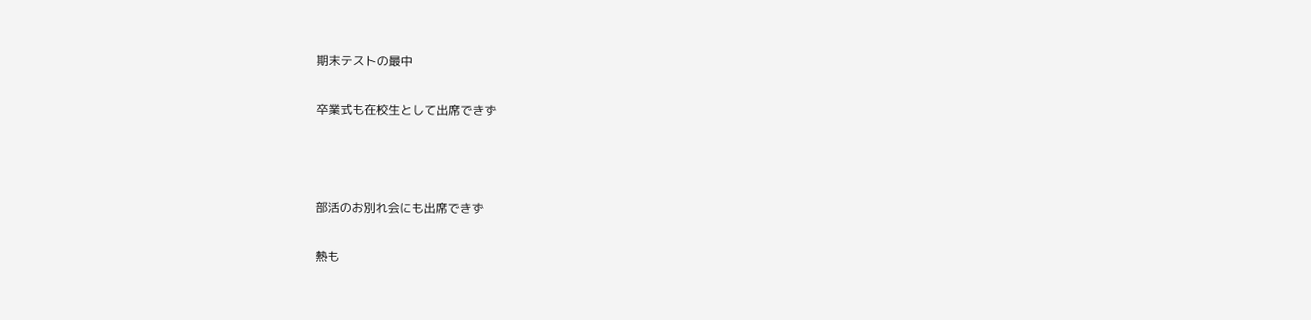期末テストの最中

卒業式も在校生として出席できず



部活のお別れ会にも出席できず

熱も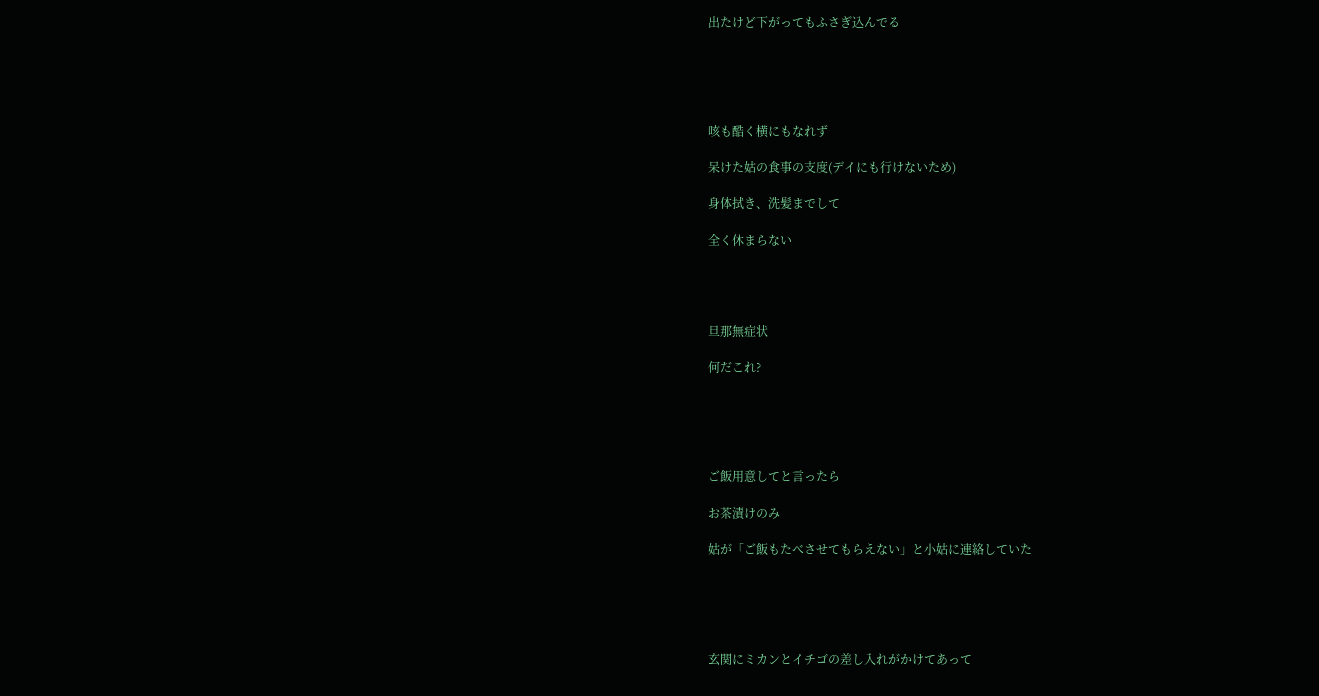出たけど下がってもふさぎ込んでる





咳も酷く横にもなれず

呆けた姑の食事の支度(デイにも行けないため)

身体拭き、洗髪までして

全く休まらない




旦那無症状

何だこれ?





ご飯用意してと言ったら

お茶漬けのみ

姑が「ご飯もたべさせてもらえない」と小姑に連絡していた





玄関にミカンとイチゴの差し入れがかけてあって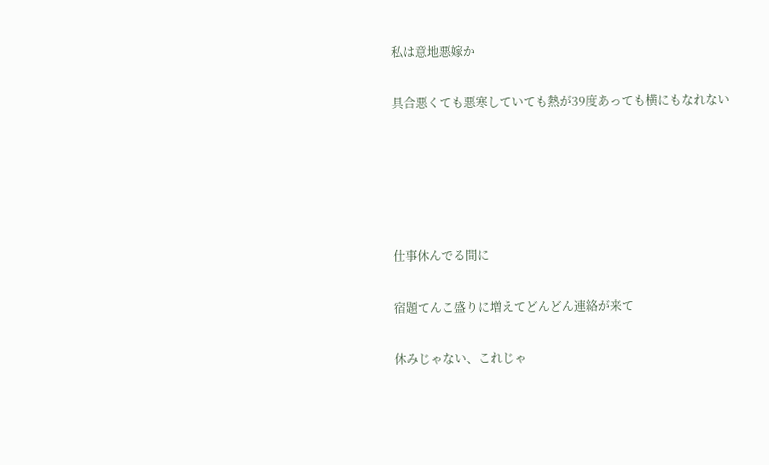私は意地悪嫁か

具合悪くても悪寒していても熱が39度あっても横にもなれない





仕事休んでる間に

宿題てんこ盛りに増えてどんどん連絡が来て

休みじゃない、これじゃ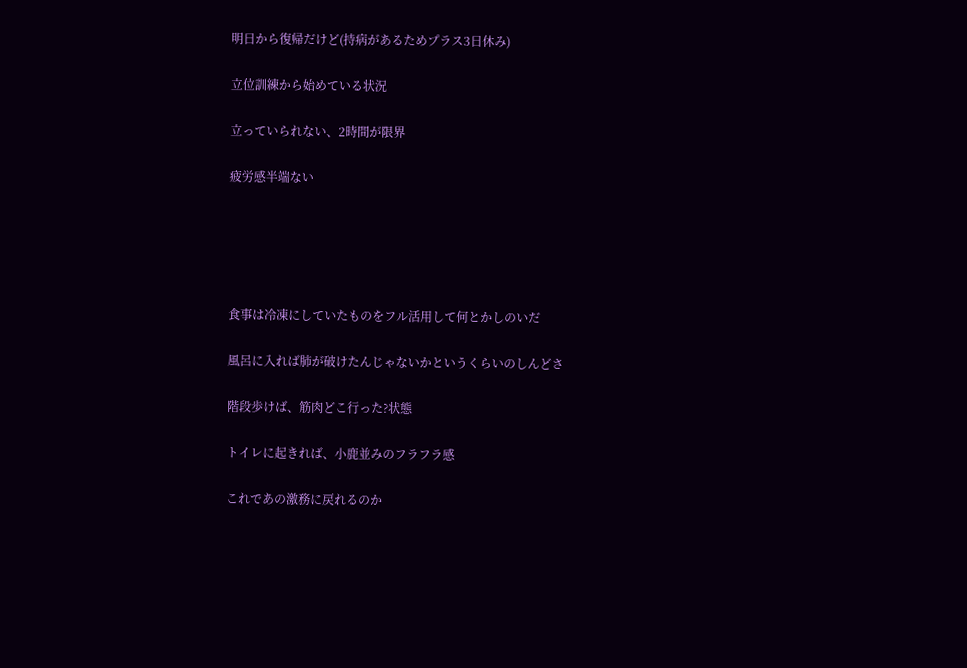明日から復帰だけど(持病があるためプラス3日休み)

立位訓練から始めている状況

立っていられない、2時間が限界

疲労感半端ない





食事は冷凍にしていたものをフル活用して何とかしのいだ

風呂に入れば肺が破けたんじゃないかというくらいのしんどさ

階段歩けば、筋肉どこ行った?状態

トイレに起きれば、小鹿並みのフラフラ感

これであの激務に戻れるのか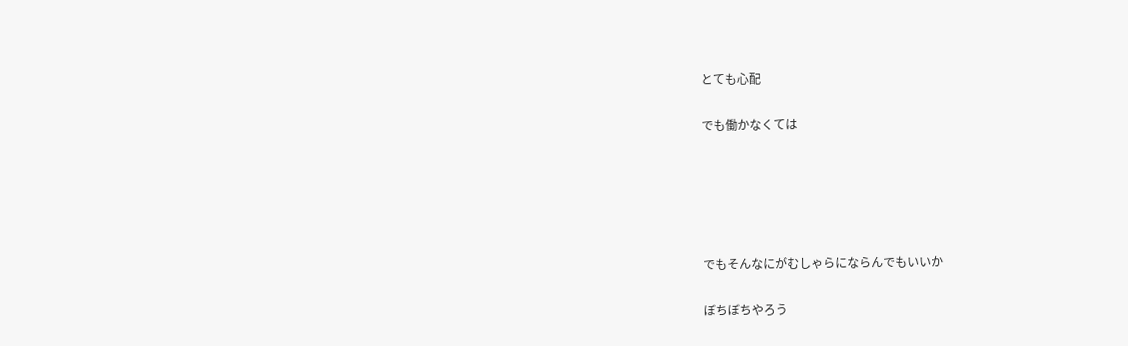とても心配

でも働かなくては





でもそんなにがむしゃらにならんでもいいか

ぼちぼちやろう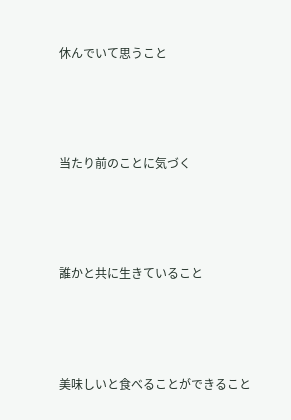休んでいて思うこと





当たり前のことに気づく





誰かと共に生きていること





美味しいと食べることができること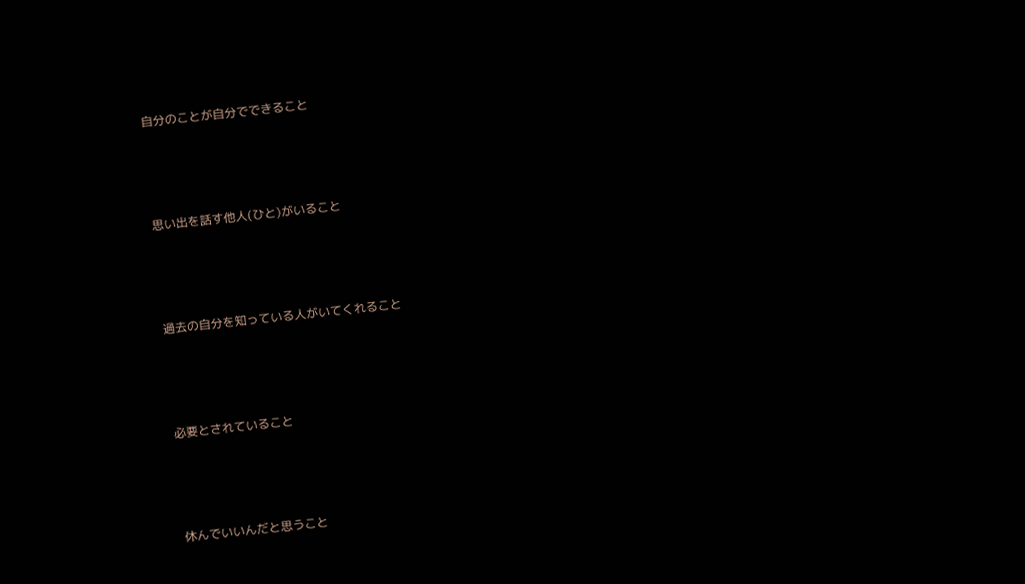自分のことが自分でできること





思い出を話す他人(ひと)がいること





過去の自分を知っている人がいてくれること





必要とされていること





休んでいいんだと思うこと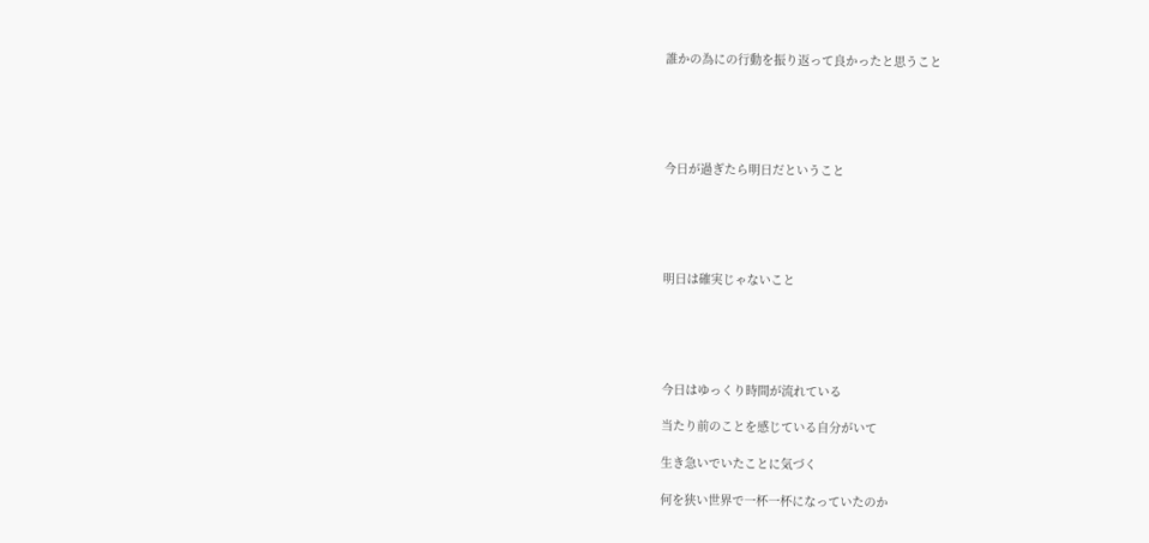誰かの為にの行動を振り返って良かったと思うこと





今日が過ぎたら明日だということ





明日は確実じゃないこと





今日はゆっくり時間が流れている

当たり前のことを感じている自分がいて

生き急いでいたことに気づく

何を狭い世界で一杯一杯になっていたのか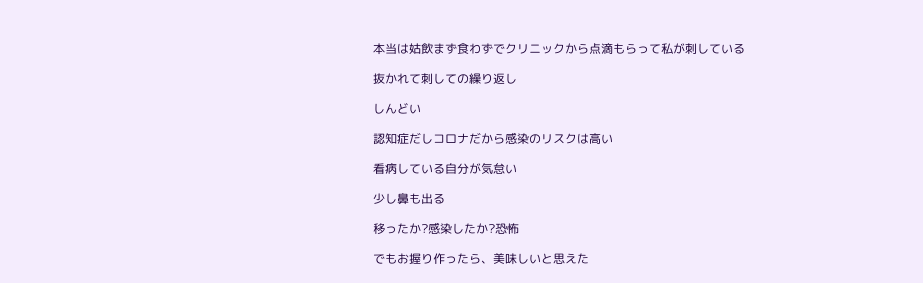本当は姑飲まず食わずでクリニックから点滴もらって私が刺している

抜かれて刺しての繰り返し

しんどい

認知症だしコロナだから感染のリスクは高い

看病している自分が気怠い

少し鼻も出る

移ったか?感染したか?恐怖

でもお握り作ったら、美味しいと思えた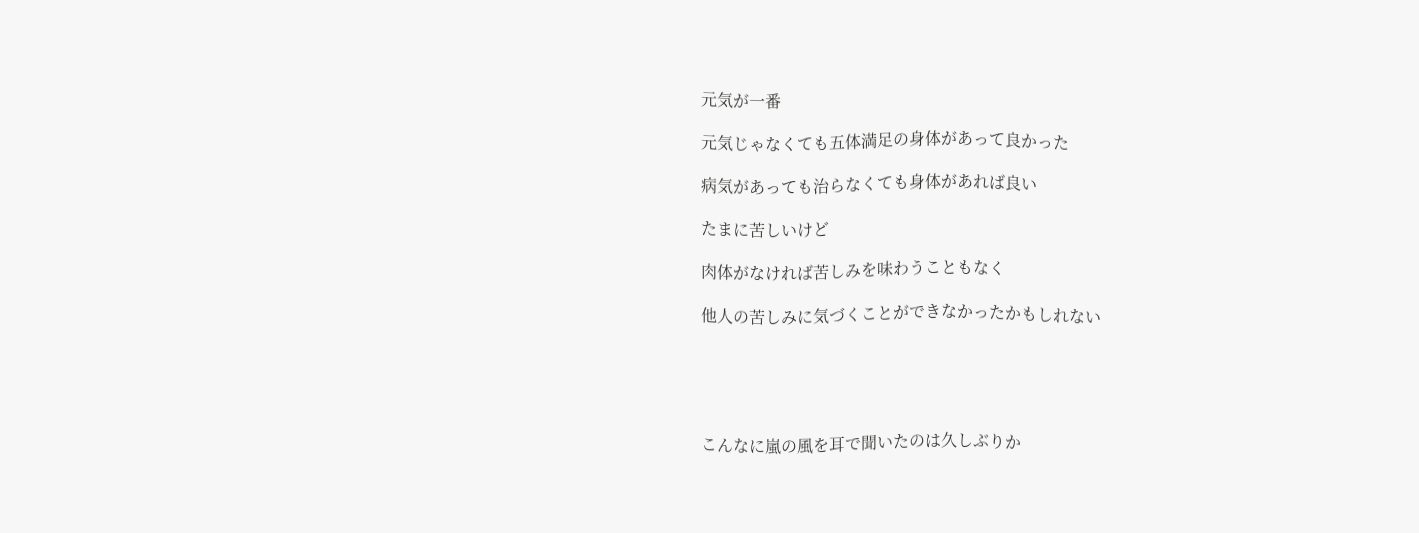元気が一番

元気じゃなくても五体満足の身体があって良かった

病気があっても治らなくても身体があれば良い

たまに苦しいけど

肉体がなければ苦しみを味わうこともなく

他人の苦しみに気づくことができなかったかもしれない





こんなに嵐の風を耳で聞いたのは久しぶりか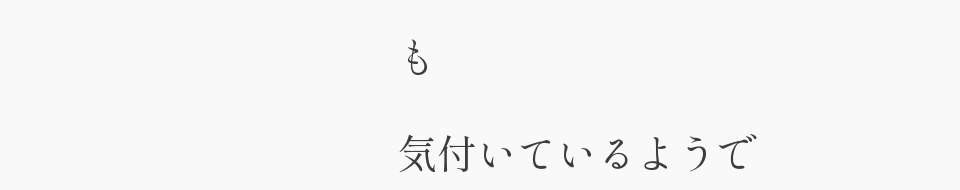も

気付いているようで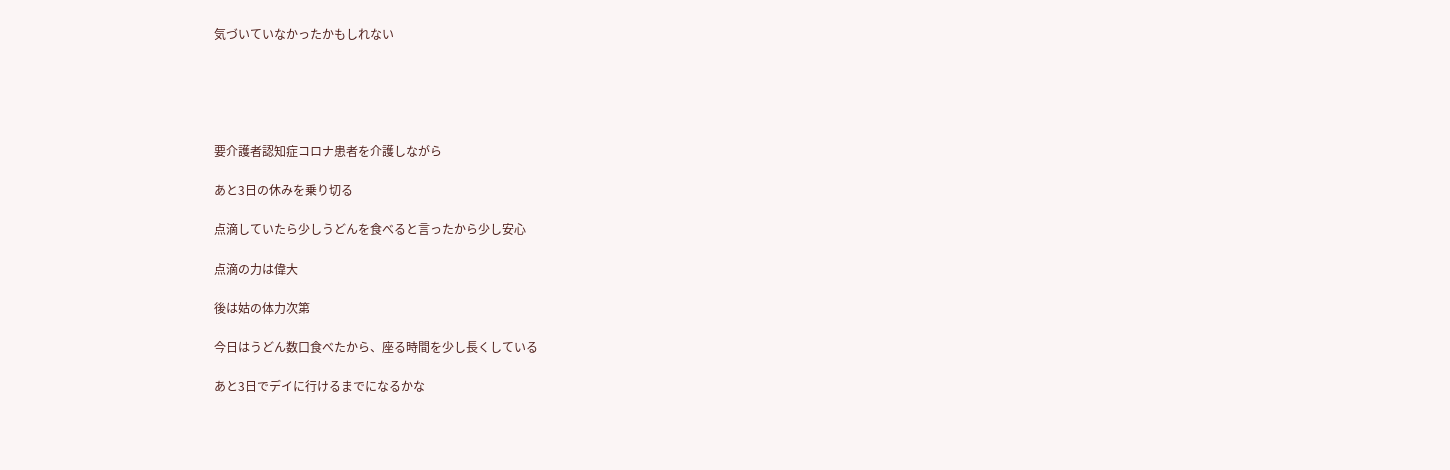気づいていなかったかもしれない





要介護者認知症コロナ患者を介護しながら

あと3日の休みを乗り切る

点滴していたら少しうどんを食べると言ったから少し安心

点滴の力は偉大

後は姑の体力次第

今日はうどん数口食べたから、座る時間を少し長くしている

あと3日でデイに行けるまでになるかな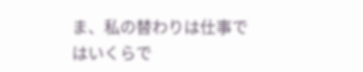ま、私の替わりは仕事ではいくらで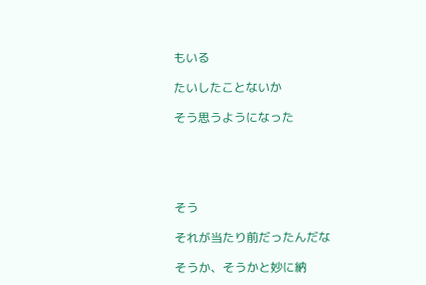もいる

たいしたことないか

そう思うようになった





そう

それが当たり前だったんだな

そうか、そうかと妙に納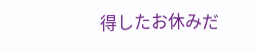得したお休みだ